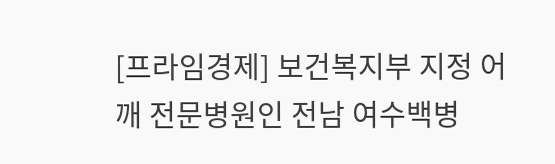[프라임경제] 보건복지부 지정 어깨 전문병원인 전남 여수백병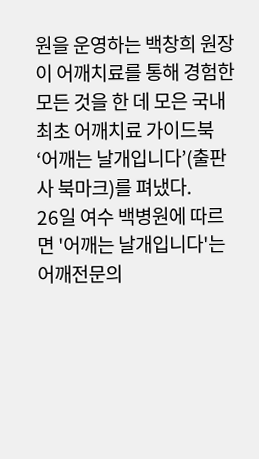원을 운영하는 백창희 원장이 어깨치료를 통해 경험한 모든 것을 한 데 모은 국내 최초 어깨치료 가이드북 ‘어깨는 날개입니다’(출판사 북마크)를 펴냈다.
26일 여수 백병원에 따르면 '어깨는 날개입니다'는 어깨전문의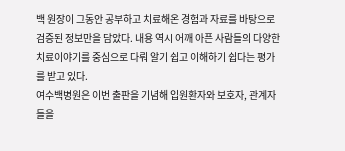백 원장이 그동안 공부하고 치료해온 경험과 자료를 바탕으로 검증된 정보만을 담았다. 내용 역시 어깨 아픈 사람들의 다양한 치료이야기를 중심으로 다뤄 알기 쉽고 이해하기 쉽다는 평가를 받고 있다.
여수백병원은 이번 출판을 기념해 입원환자와 보호자, 관계자들을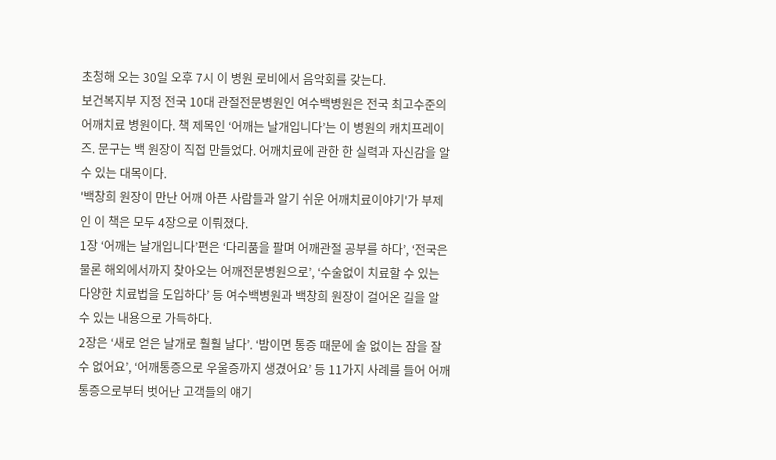초청해 오는 30일 오후 7시 이 병원 로비에서 음악회를 갖는다.
보건복지부 지정 전국 10대 관절전문병원인 여수백병원은 전국 최고수준의 어깨치료 병원이다. 책 제목인 ‘어깨는 날개입니다’는 이 병원의 캐치프레이즈. 문구는 백 원장이 직접 만들었다. 어깨치료에 관한 한 실력과 자신감을 알 수 있는 대목이다.
'백창희 원장이 만난 어깨 아픈 사람들과 알기 쉬운 어깨치료이야기'가 부제인 이 책은 모두 4장으로 이뤄졌다.
1장 ‘어깨는 날개입니다’편은 ‘다리품을 팔며 어깨관절 공부를 하다’, ‘전국은 물론 해외에서까지 찾아오는 어깨전문병원으로’, ‘수술없이 치료할 수 있는 다양한 치료법을 도입하다’ 등 여수백병원과 백창희 원장이 걸어온 길을 알 수 있는 내용으로 가득하다.
2장은 ‘새로 얻은 날개로 훨훨 날다’. ‘밤이면 통증 때문에 술 없이는 잠을 잘 수 없어요’, ‘어깨통증으로 우울증까지 생겼어요’ 등 11가지 사례를 들어 어깨통증으로부터 벗어난 고객들의 얘기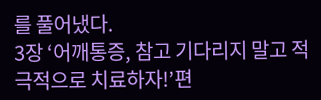를 풀어냈다.
3장 ‘어깨통증, 참고 기다리지 말고 적극적으로 치료하자!’편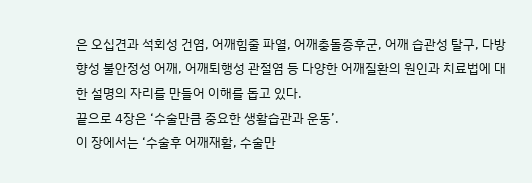은 오십견과 석회성 건염, 어깨힘줄 파열, 어깨충돌증후군, 어깨 습관성 탈구, 다방향성 불안정성 어깨, 어깨퇴행성 관절염 등 다양한 어깨질환의 원인과 치료법에 대한 설명의 자리를 만들어 이해를 돕고 있다.
끝으로 4장은 ‘수술만큼 중요한 생활습관과 운동’.
이 장에서는 ‘수술후 어깨재활, 수술만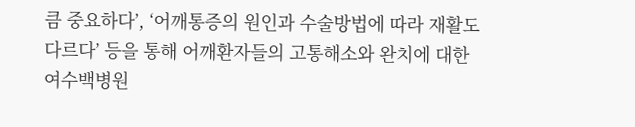큼 중요하다’, ‘어깨통증의 원인과 수술방법에 따라 재활도 다르다’ 등을 통해 어깨환자들의 고통해소와 완치에 대한 여수백병원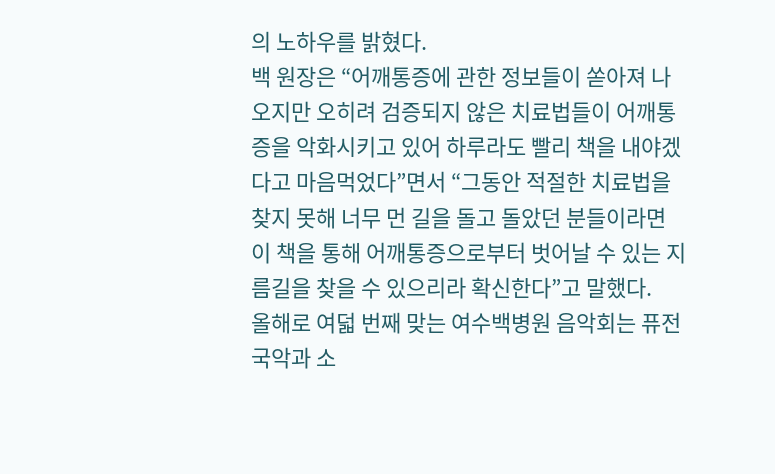의 노하우를 밝혔다.
백 원장은 “어깨통증에 관한 정보들이 쏟아져 나오지만 오히려 검증되지 않은 치료법들이 어깨통증을 악화시키고 있어 하루라도 빨리 책을 내야겠다고 마음먹었다”면서 “그동안 적절한 치료법을 찾지 못해 너무 먼 길을 돌고 돌았던 분들이라면 이 책을 통해 어깨통증으로부터 벗어날 수 있는 지름길을 찾을 수 있으리라 확신한다”고 말했다.
올해로 여덟 번째 맞는 여수백병원 음악회는 퓨전국악과 소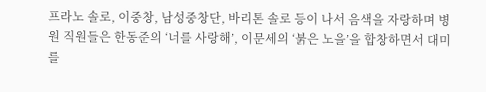프라노 솔로, 이중창, 남성중창단, 바리톤 솔로 등이 나서 음색을 자랑하며 병원 직원들은 한동준의 ‘너를 사랑해’, 이문세의 ‘붉은 노을’을 합창하면서 대미를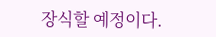장식할 예정이다.